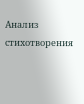Анализ стихотворения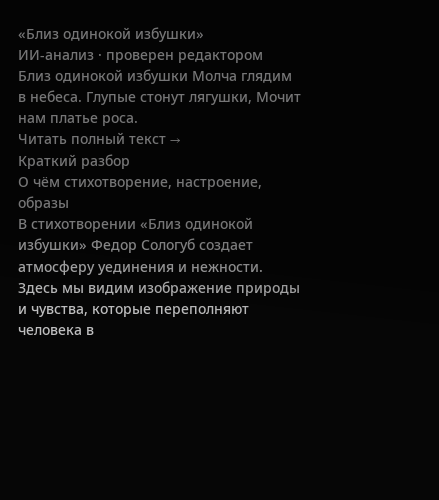«Близ одинокой избушки»
ИИ-анализ · проверен редактором
Близ одинокой избушки Молча глядим в небеса. Глупые стонут лягушки, Мочит нам платье роса.
Читать полный текст →
Краткий разбор
О чём стихотворение, настроение, образы
В стихотворении «Близ одинокой избушки» Федор Сологуб создает атмосферу уединения и нежности. Здесь мы видим изображение природы и чувства, которые переполняют человека в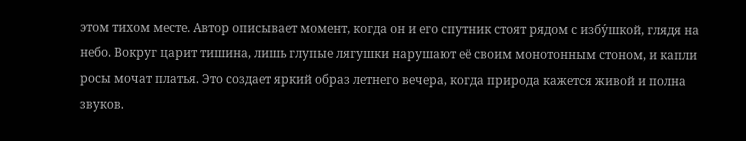этом тихом месте. Автор описывает момент, когда он и его спутник стоят рядом с избу́шкой, глядя на небо. Вокруг царит тишина, лишь глупые лягушки нарушают её своим монотонным стоном, и капли росы мочат платья. Это создает яркий образ летнего вечера, когда природа кажется живой и полна звуков.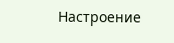Настроение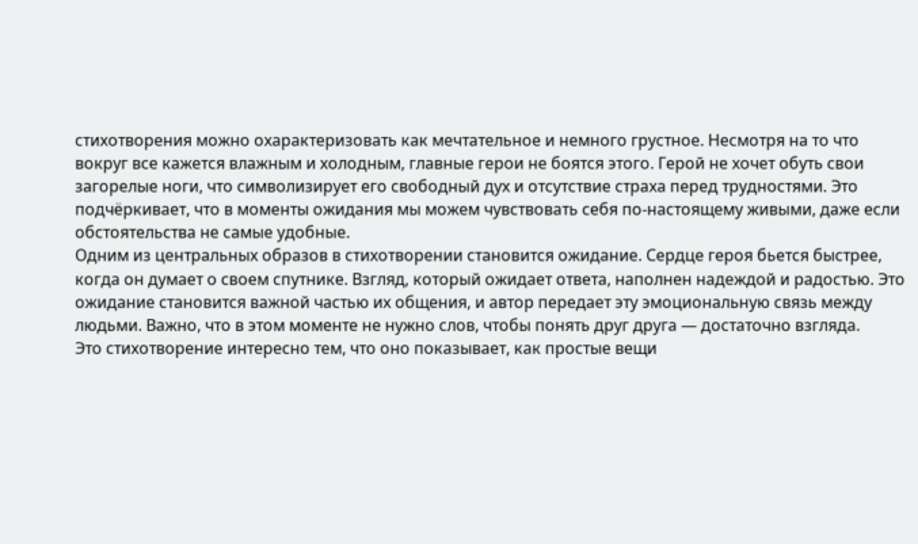стихотворения можно охарактеризовать как мечтательное и немного грустное. Несмотря на то что вокруг все кажется влажным и холодным, главные герои не боятся этого. Герой не хочет обуть свои загорелые ноги, что символизирует его свободный дух и отсутствие страха перед трудностями. Это подчёркивает, что в моменты ожидания мы можем чувствовать себя по-настоящему живыми, даже если обстоятельства не самые удобные.
Одним из центральных образов в стихотворении становится ожидание. Сердце героя бьется быстрее, когда он думает о своем спутнике. Взгляд, который ожидает ответа, наполнен надеждой и радостью. Это ожидание становится важной частью их общения, и автор передает эту эмоциональную связь между людьми. Важно, что в этом моменте не нужно слов, чтобы понять друг друга — достаточно взгляда.
Это стихотворение интересно тем, что оно показывает, как простые вещи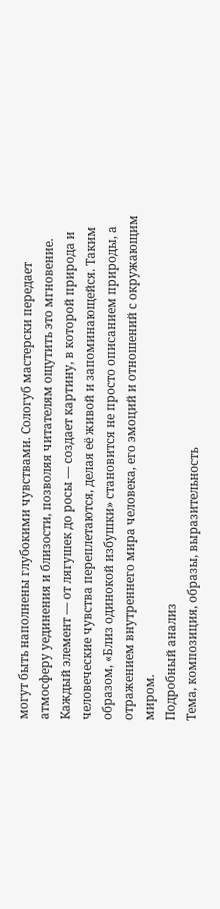могут быть наполнены глубокими чувствами. Сологуб мастерски передает атмосферу уединения и близости, позволяя читателям ощутить это мгновение. Каждый элемент — от лягушек до росы — создает картину, в которой природа и человеческие чувства переплетаются, делая её живой и запоминающейся. Таким образом, «Близ одинокой избушки» становится не просто описанием природы, а отражением внутреннего мира человека, его эмоций и отношений с окружающим миром.
Подробный анализ
Тема, композиция, образы, выразительность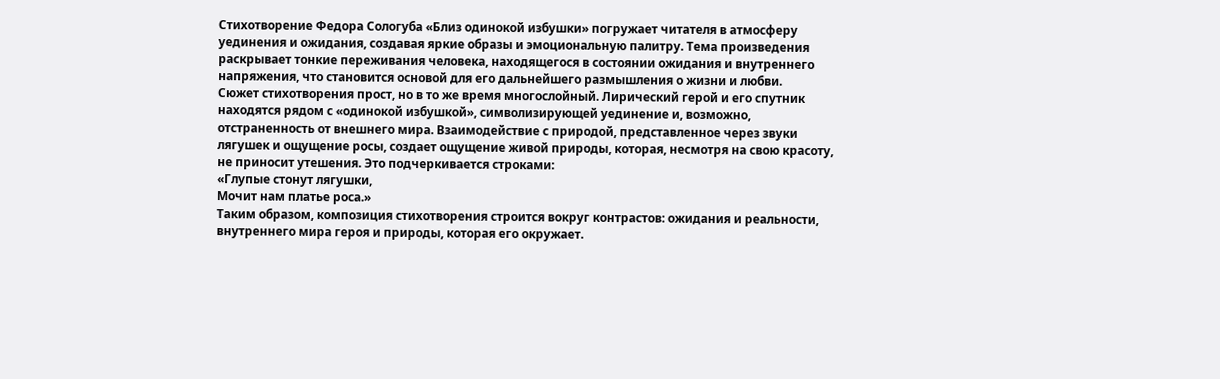Стихотворение Федора Сологуба «Близ одинокой избушки» погружает читателя в атмосферу уединения и ожидания, создавая яркие образы и эмоциональную палитру. Тема произведения раскрывает тонкие переживания человека, находящегося в состоянии ожидания и внутреннего напряжения, что становится основой для его дальнейшего размышления о жизни и любви.
Сюжет стихотворения прост, но в то же время многослойный. Лирический герой и его спутник находятся рядом с «одинокой избушкой», символизирующей уединение и, возможно, отстраненность от внешнего мира. Взаимодействие с природой, представленное через звуки лягушек и ощущение росы, создает ощущение живой природы, которая, несмотря на свою красоту, не приносит утешения. Это подчеркивается строками:
«Глупые стонут лягушки,
Мочит нам платье роса.»
Таким образом, композиция стихотворения строится вокруг контрастов: ожидания и реальности, внутреннего мира героя и природы, которая его окружает.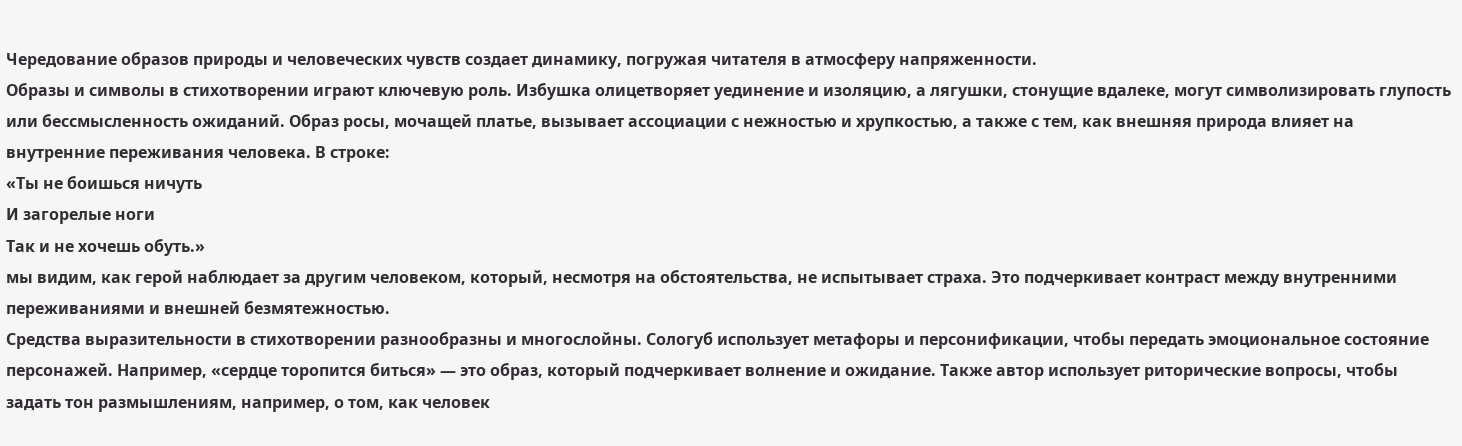Чередование образов природы и человеческих чувств создает динамику, погружая читателя в атмосферу напряженности.
Образы и символы в стихотворении играют ключевую роль. Избушка олицетворяет уединение и изоляцию, а лягушки, стонущие вдалеке, могут символизировать глупость или бессмысленность ожиданий. Образ росы, мочащей платье, вызывает ассоциации с нежностью и хрупкостью, а также с тем, как внешняя природа влияет на внутренние переживания человека. В строке:
«Ты не боишься ничуть
И загорелые ноги
Так и не хочешь обуть.»
мы видим, как герой наблюдает за другим человеком, который, несмотря на обстоятельства, не испытывает страха. Это подчеркивает контраст между внутренними переживаниями и внешней безмятежностью.
Средства выразительности в стихотворении разнообразны и многослойны. Сологуб использует метафоры и персонификации, чтобы передать эмоциональное состояние персонажей. Например, «сердце торопится биться» — это образ, который подчеркивает волнение и ожидание. Также автор использует риторические вопросы, чтобы задать тон размышлениям, например, о том, как человек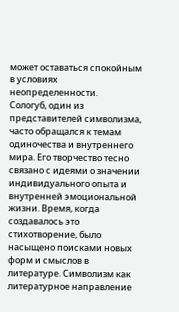может оставаться спокойным в условиях неопределенности.
Сологуб, один из представителей символизма, часто обращался к темам одиночества и внутреннего мира. Его творчество тесно связано с идеями о значении индивидуального опыта и внутренней эмоциональной жизни. Время, когда создавалось это стихотворение, было насыщено поисками новых форм и смыслов в литературе. Символизм как литературное направление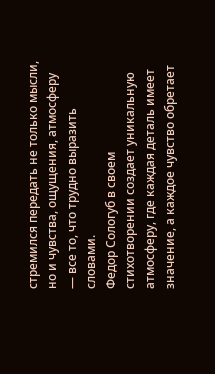стремился передать не только мысли, но и чувства, ощущения, атмосферу — все то, что трудно выразить словами.
Федор Сологуб в своем стихотворении создает уникальную атмосферу, где каждая деталь имеет значение, а каждое чувство обретает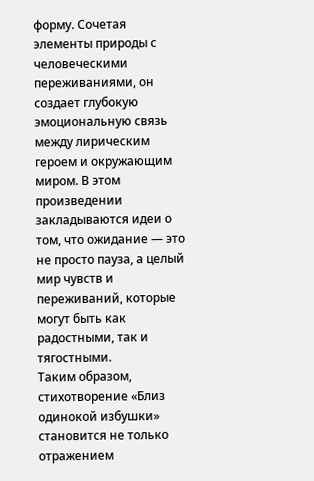форму. Сочетая элементы природы с человеческими переживаниями, он создает глубокую эмоциональную связь между лирическим героем и окружающим миром. В этом произведении закладываются идеи о том, что ожидание — это не просто пауза, а целый мир чувств и переживаний, которые могут быть как радостными, так и тягостными.
Таким образом, стихотворение «Близ одинокой избушки» становится не только отражением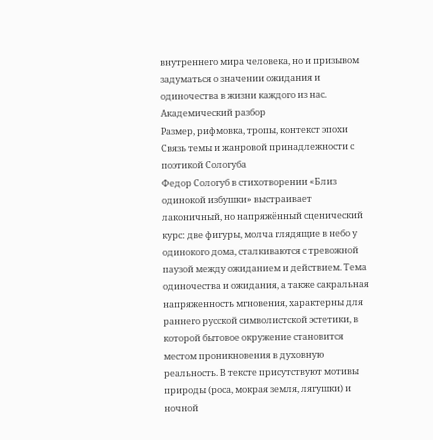внутреннего мира человека, но и призывом задуматься о значении ожидания и одиночества в жизни каждого из нас.
Академический разбор
Размер, рифмовка, тропы, контекст эпохи
Связь темы и жанровой принадлежности с поэтикой Сологуба
Федор Сологуб в стихотворении «Близ одинокой избушки» выстраивает лаконичный, но напряжённый сценический курс: две фигуры, молча глядящие в небо у одинокого дома, сталкиваются с тревожной паузой между ожиданием и действием. Тема одиночества и ожидания, а также сакральная напряженность мгновения, характерны для раннего русской символистской эстетики, в которой бытовое окружение становится местом проникновения в духовную реальность. В тексте присутствуют мотивы природы (роса, мокрая земля, лягушки) и ночной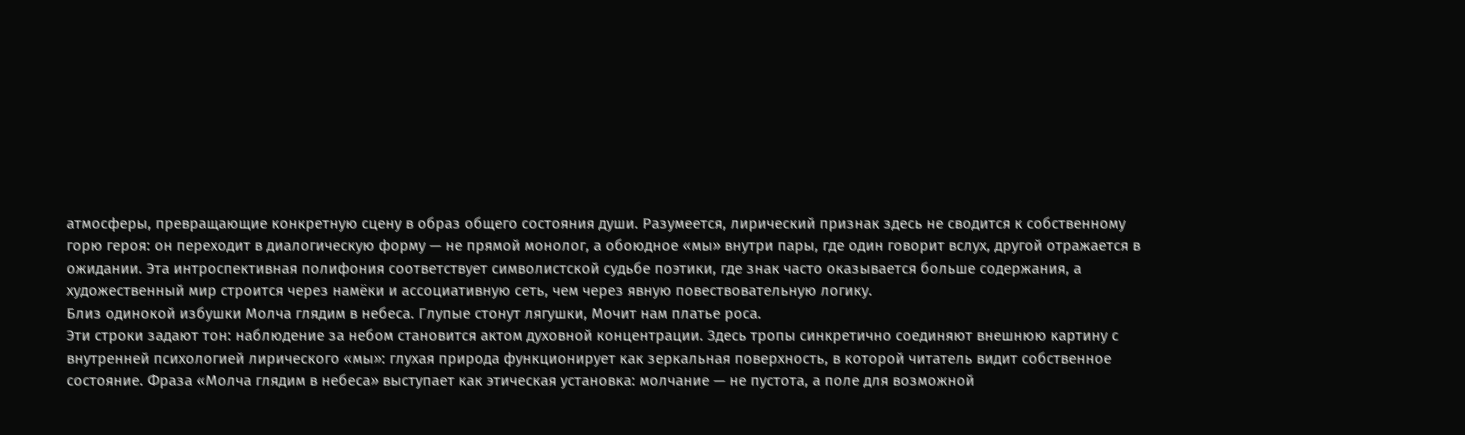атмосферы, превращающие конкретную сцену в образ общего состояния души. Разумеется, лирический признак здесь не сводится к собственному горю героя: он переходит в диалогическую форму — не прямой монолог, а обоюдное «мы» внутри пары, где один говорит вслух, другой отражается в ожидании. Эта интроспективная полифония соответствует символистской судьбе поэтики, где знак часто оказывается больше содержания, а художественный мир строится через намёки и ассоциативную сеть, чем через явную повествовательную логику.
Близ одинокой избушки Молча глядим в небеса. Глупые стонут лягушки, Мочит нам платье роса.
Эти строки задают тон: наблюдение за небом становится актом духовной концентрации. Здесь тропы синкретично соединяют внешнюю картину с внутренней психологией лирического «мы»: глухая природа функционирует как зеркальная поверхность, в которой читатель видит собственное состояние. Фраза «Молча глядим в небеса» выступает как этическая установка: молчание — не пустота, а поле для возможной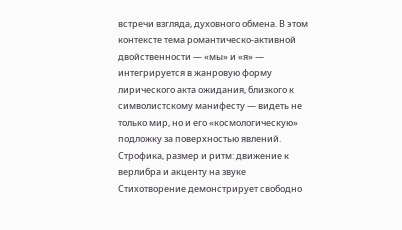встречи взгляда, духовного обмена. В этом контексте тема романтическо-активной двойственности — «мы» и «я» — интегрируется в жанровую форму лирического акта ожидания, близкого к символистскому манифесту — видеть не только мир, но и его «космологическую» подложку за поверхностью явлений.
Строфика, размер и ритм: движение к верлибра и акценту на звуке
Стихотворение демонстрирует свободно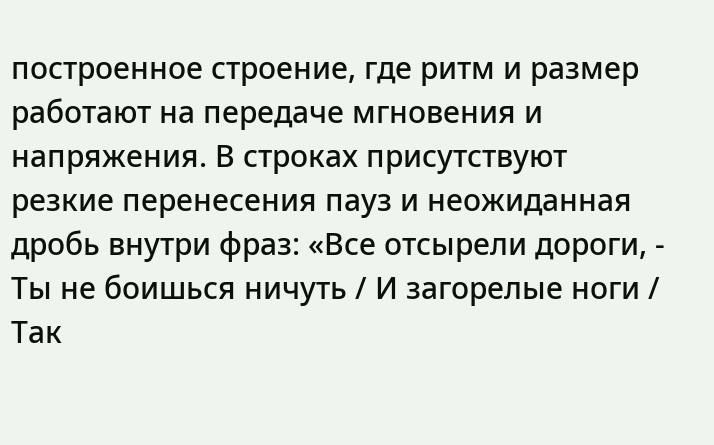построенное строение, где ритм и размер работают на передаче мгновения и напряжения. В строках присутствуют резкие перенесения пауз и неожиданная дробь внутри фраз: «Все отсырели дороги, - Ты не боишься ничуть / И загорелые ноги / Так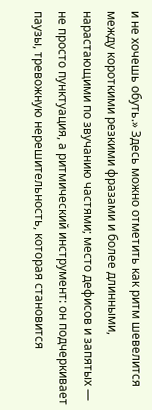и не хочешь обуть.» Здесь можно отметить как ритм шевелится между короткими резкими фразами и более длинными, нарастающими по звучанию частями; место дефисов и запятых — не просто пунктуация, а ритмический инструмент: он подчеркивает паузы, тревожную нерешительность, которая становится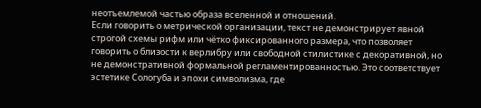неотъемлемой частью образа вселенной и отношений.
Если говорить о метрической организации, текст не демонстрирует явной строгой схемы рифм или чётко фиксированного размера, что позволяет говорить о близости к верлибру или свободной стилистике с декоративной, но не демонстративной формальной регламентированностью. Это соответствует эстетике Сологуба и эпохи символизма, где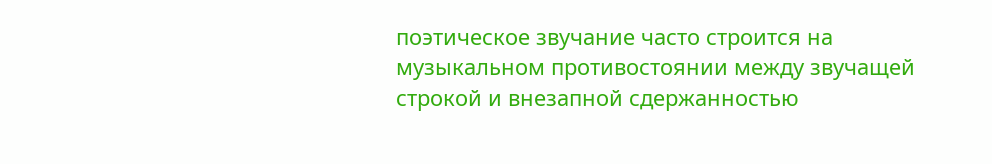поэтическое звучание часто строится на музыкальном противостоянии между звучащей строкой и внезапной сдержанностью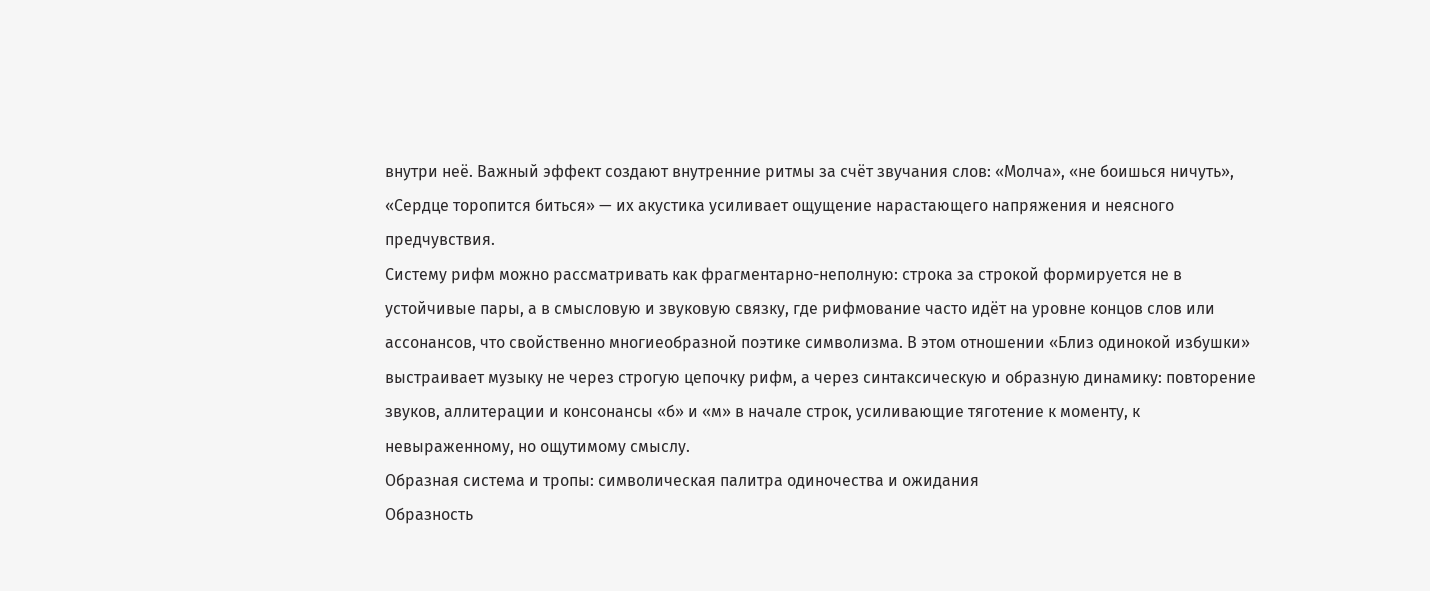внутри неё. Важный эффект создают внутренние ритмы за счёт звучания слов: «Молча», «не боишься ничуть», «Сердце торопится биться» — их акустика усиливает ощущение нарастающего напряжения и неясного предчувствия.
Систему рифм можно рассматривать как фрагментарно-неполную: строка за строкой формируется не в устойчивые пары, а в смысловую и звуковую связку, где рифмование часто идёт на уровне концов слов или ассонансов, что свойственно многиеобразной поэтике символизма. В этом отношении «Близ одинокой избушки» выстраивает музыку не через строгую цепочку рифм, а через синтаксическую и образную динамику: повторение звуков, аллитерации и консонансы «б» и «м» в начале строк, усиливающие тяготение к моменту, к невыраженному, но ощутимому смыслу.
Образная система и тропы: символическая палитра одиночества и ожидания
Образность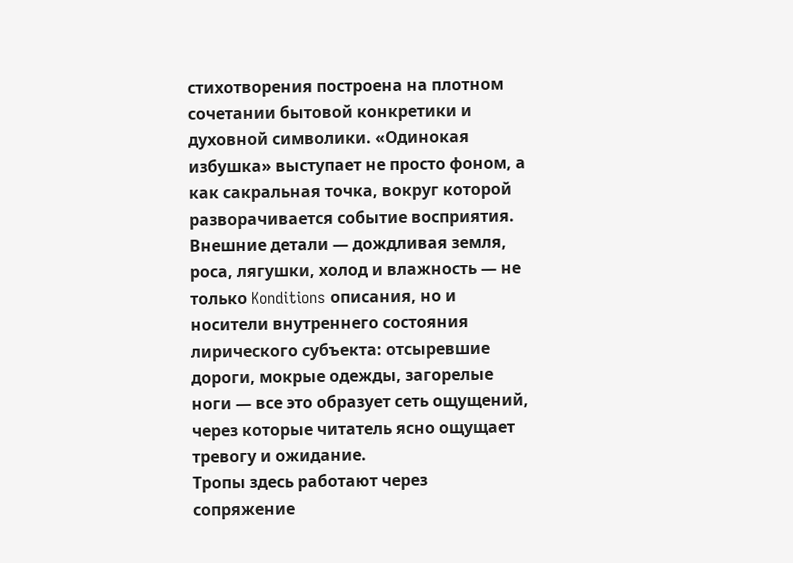стихотворения построена на плотном сочетании бытовой конкретики и духовной символики. «Одинокая избушка» выступает не просто фоном, а как сакральная точка, вокруг которой разворачивается событие восприятия. Внешние детали — дождливая земля, роса, лягушки, холод и влажность — не только Konditions описания, но и носители внутреннего состояния лирического субъекта: отсыревшие дороги, мокрые одежды, загорелые ноги — все это образует сеть ощущений, через которые читатель ясно ощущает тревогу и ожидание.
Тропы здесь работают через сопряжение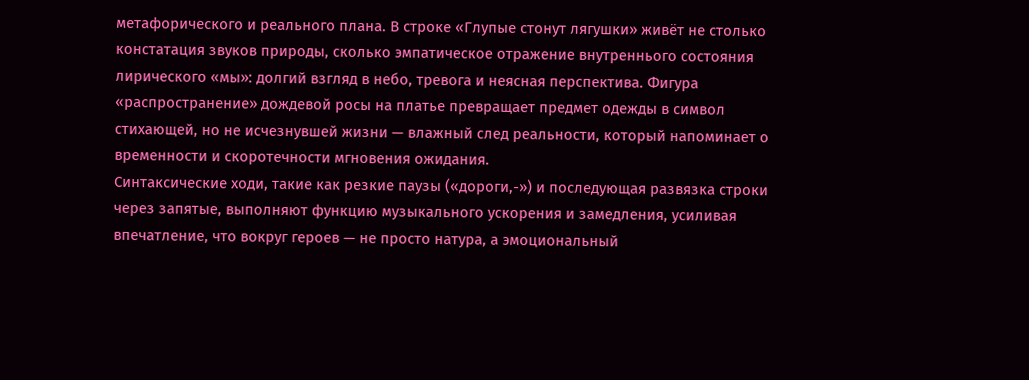метафорического и реального плана. В строке «Глупые стонут лягушки» живёт не столько констатация звуков природы, сколько эмпатическое отражение внутреннього состояния лирического «мы»: долгий взгляд в небо, тревога и неясная перспектива. Фигура «распространение» дождевой росы на платье превращает предмет одежды в символ стихающей, но не исчезнувшей жизни — влажный след реальности, который напоминает о временности и скоротечности мгновения ожидания.
Синтаксические ходи, такие как резкие паузы («дороги,-») и последующая развязка строки через запятые, выполняют функцию музыкального ускорения и замедления, усиливая впечатление, что вокруг героев — не просто натура, а эмоциональный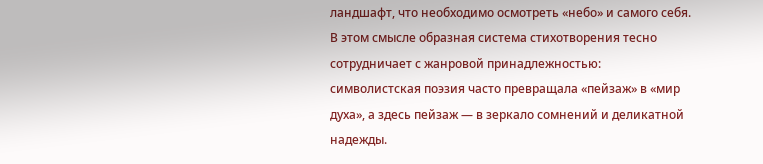ландшафт, что необходимо осмотреть «небо» и самого себя. В этом смысле образная система стихотворения тесно сотрудничает с жанровой принадлежностью: символистская поэзия часто превращала «пейзаж» в «мир духа», а здесь пейзаж — в зеркало сомнений и деликатной надежды.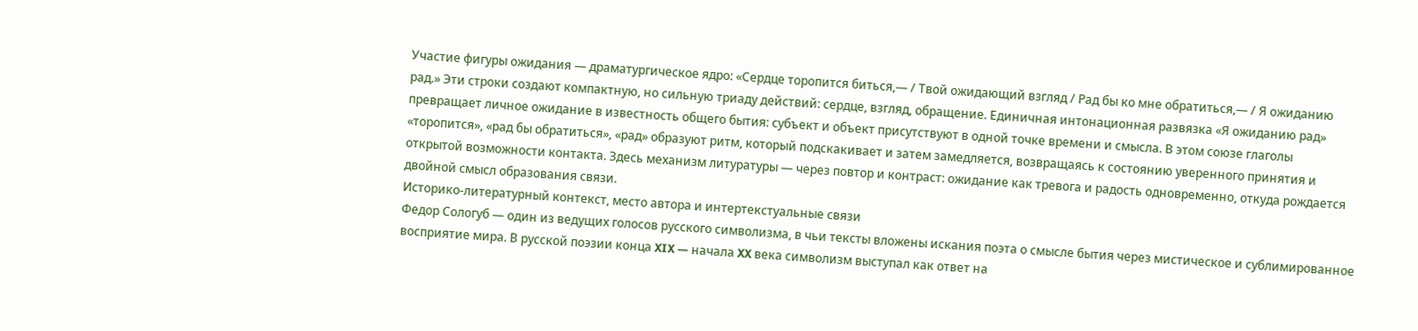Участие фигуры ожидания — драматургическое ядро: «Сердце торопится биться,— / Твой ожидающий взгляд / Рад бы ко мне обратиться,— / Я ожиданию рад.» Эти строки создают компактную, но сильную триаду действий: сердце, взгляд, обращение. Единичная интонационная развязка «Я ожиданию рад» превращает личное ожидание в известность общего бытия: субъект и объект присутствуют в одной точке времени и смысла. В этом союзе глаголы «торопится», «рад бы обратиться», «рад» образуют ритм, который подскакивает и затем замедляется, возвращаясь к состоянию уверенного принятия и открытой возможности контакта. Здесь механизм литуратуры — через повтор и контраст: ожидание как тревога и радость одновременно, откуда рождается двойной смысл образования связи.
Историко-литературный контекст, место автора и интертекстуальные связи
Федор Сологуб — один из ведущих голосов русского символизма, в чьи тексты вложены искания поэта о смысле бытия через мистическое и сублимированное восприятие мира. В русской поэзии конца XIX — начала XX века символизм выступал как ответ на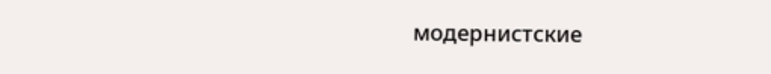модернистские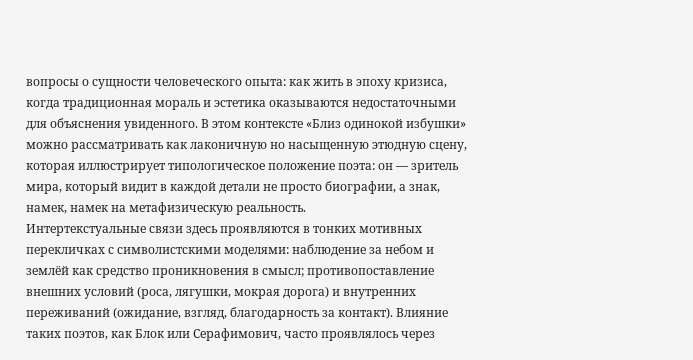вопросы о сущности человеческого опыта: как жить в эпоху кризиса, когда традиционная мораль и эстетика оказываются недостаточными для объяснения увиденного. В этом контексте «Близ одинокой избушки» можно рассматривать как лаконичную но насыщенную этюдную сцену, которая иллюстрирует типологическое положение поэта: он — зритель мира, который видит в каждой детали не просто биографии, а знак, намек, намек на метафизическую реальность.
Интертекстуальные связи здесь проявляются в тонких мотивных перекличках с символистскими моделями: наблюдение за небом и землёй как средство проникновения в смысл; противопоставление внешних условий (роса, лягушки, мокрая дорога) и внутренних переживаний (ожидание, взгляд, благодарность за контакт). Влияние таких поэтов, как Блок или Серафимович, часто проявлялось через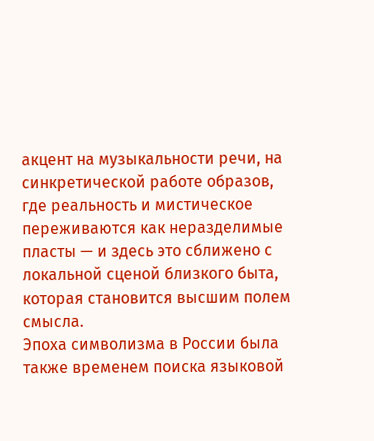акцент на музыкальности речи, на синкретической работе образов, где реальность и мистическое переживаются как неразделимые пласты — и здесь это сближено с локальной сценой близкого быта, которая становится высшим полем смысла.
Эпоха символизма в России была также временем поиска языковой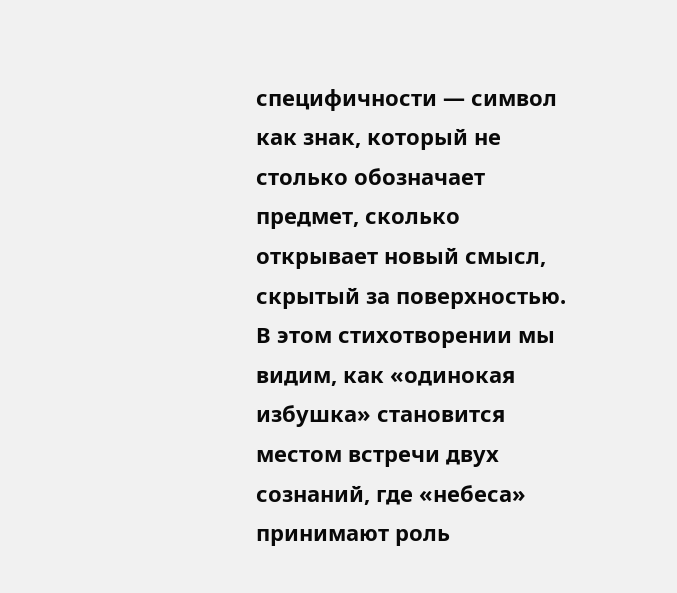специфичности — символ как знак, который не столько обозначает предмет, сколько открывает новый смысл, скрытый за поверхностью. В этом стихотворении мы видим, как «одинокая избушка» становится местом встречи двух сознаний, где «небеса» принимают роль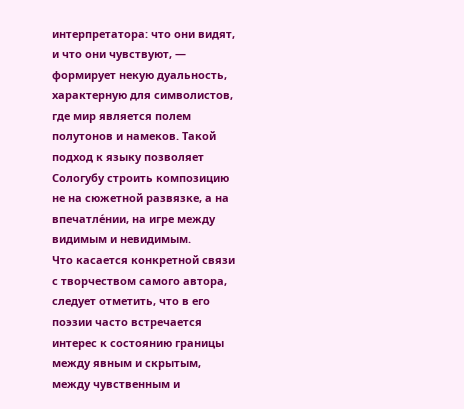интерпретатора: что они видят, и что они чувствуют, — формирует некую дуальность, характерную для символистов, где мир является полем полутонов и намеков. Такой подход к языку позволяет Сологубу строить композицию не на сюжетной развязке, а на впечатле́нии, на игре между видимым и невидимым.
Что касается конкретной связи с творчеством самого автора, следует отметить, что в его поэзии часто встречается интерес к состоянию границы между явным и скрытым, между чувственным и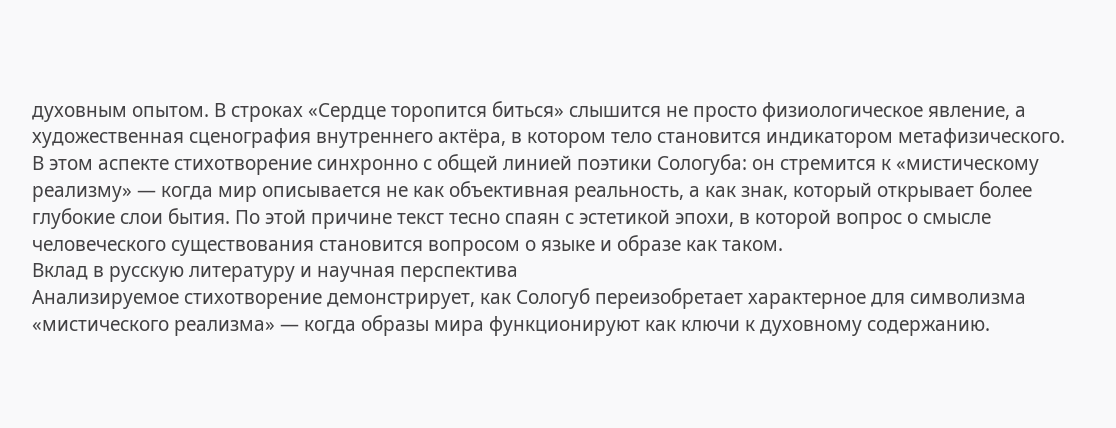духовным опытом. В строках «Сердце торопится биться» слышится не просто физиологическое явление, а художественная сценография внутреннего актёра, в котором тело становится индикатором метафизического. В этом аспекте стихотворение синхронно с общей линией поэтики Сологуба: он стремится к «мистическому реализму» — когда мир описывается не как объективная реальность, а как знак, который открывает более глубокие слои бытия. По этой причине текст тесно спаян с эстетикой эпохи, в которой вопрос о смысле человеческого существования становится вопросом о языке и образе как таком.
Вклад в русскую литературу и научная перспектива
Анализируемое стихотворение демонстрирует, как Сологуб переизобретает характерное для символизма «мистического реализма» — когда образы мира функционируют как ключи к духовному содержанию.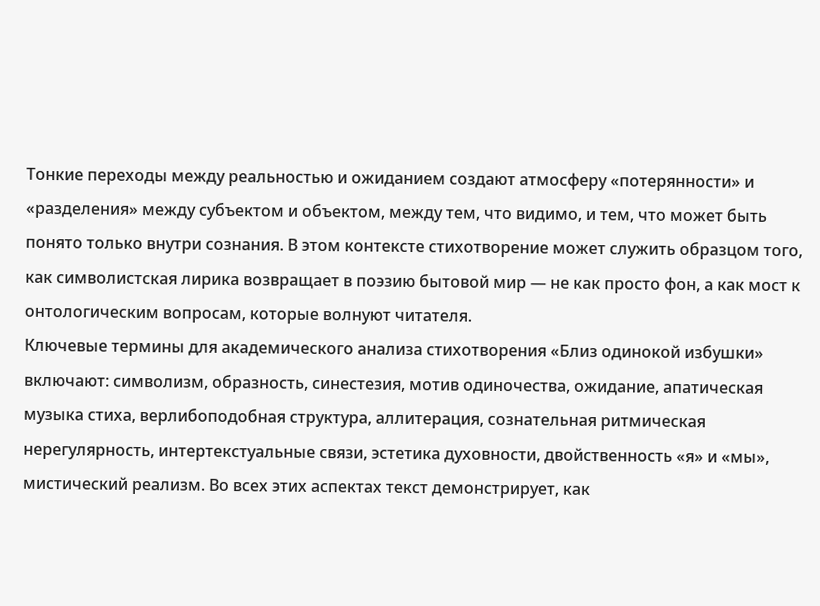Тонкие переходы между реальностью и ожиданием создают атмосферу «потерянности» и «разделения» между субъектом и объектом, между тем, что видимо, и тем, что может быть понято только внутри сознания. В этом контексте стихотворение может служить образцом того, как символистская лирика возвращает в поэзию бытовой мир — не как просто фон, а как мост к онтологическим вопросам, которые волнуют читателя.
Ключевые термины для академического анализа стихотворения «Близ одинокой избушки» включают: символизм, образность, синестезия, мотив одиночества, ожидание, апатическая музыка стиха, верлибоподобная структура, аллитерация, сознательная ритмическая нерегулярность, интертекстуальные связи, эстетика духовности, двойственность «я» и «мы», мистический реализм. Во всех этих аспектах текст демонстрирует, как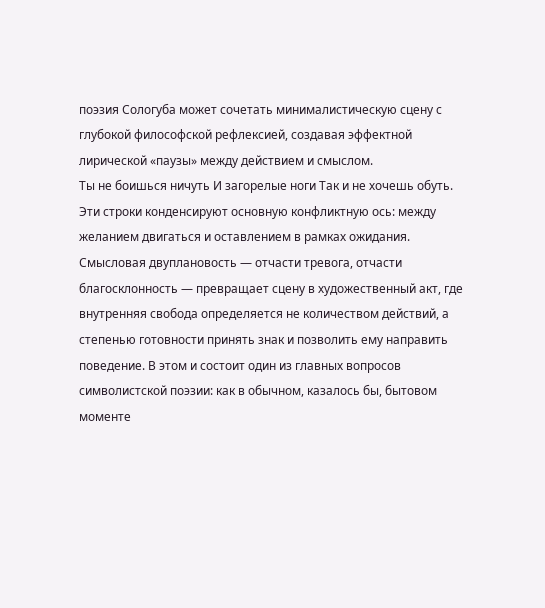поэзия Сологуба может сочетать минималистическую сцену с глубокой философской рефлексией, создавая эффектной лирической «паузы» между действием и смыслом.
Ты не боишься ничуть И загорелые ноги Так и не хочешь обуть.
Эти строки конденсируют основную конфликтную ось: между желанием двигаться и оставлением в рамках ожидания. Смысловая двуплановость — отчасти тревога, отчасти благосклонность — превращает сцену в художественный акт, где внутренняя свобода определяется не количеством действий, а степенью готовности принять знак и позволить ему направить поведение. В этом и состоит один из главных вопросов символистской поэзии: как в обычном, казалось бы, бытовом моменте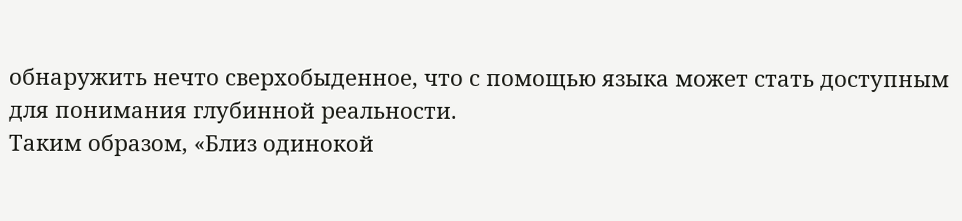обнаружить нечто сверхобыденное, что с помощью языка может стать доступным для понимания глубинной реальности.
Таким образом, «Близ одинокой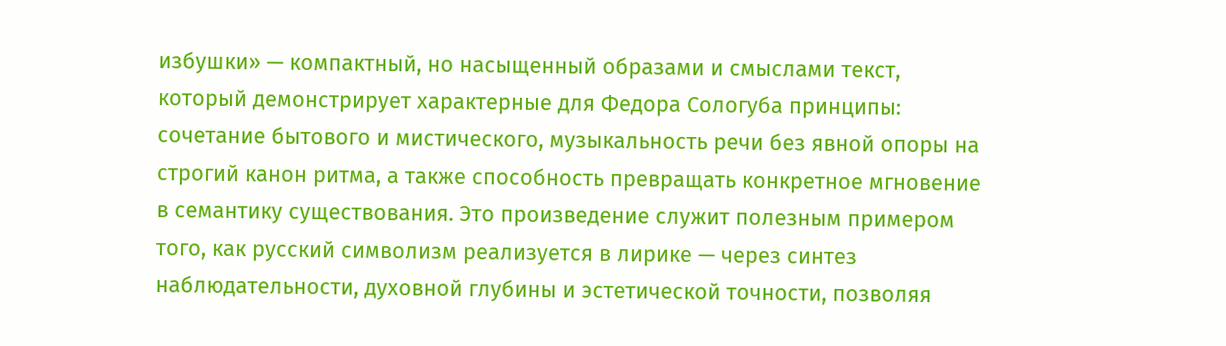избушки» — компактный, но насыщенный образами и смыслами текст, который демонстрирует характерные для Федора Сологуба принципы: сочетание бытового и мистического, музыкальность речи без явной опоры на строгий канон ритма, а также способность превращать конкретное мгновение в семантику существования. Это произведение служит полезным примером того, как русский символизм реализуется в лирике — через синтез наблюдательности, духовной глубины и эстетической точности, позволяя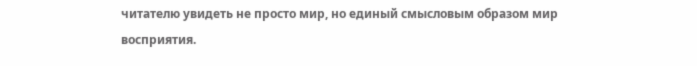читателю увидеть не просто мир, но единый смысловым образом мир восприятия.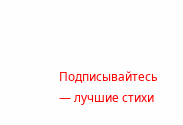Подписывайтесь — лучшие стихи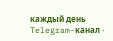каждый день
Telegram-канал ·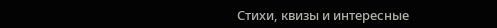Стихи, квизы и интересные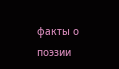факты о поэзии